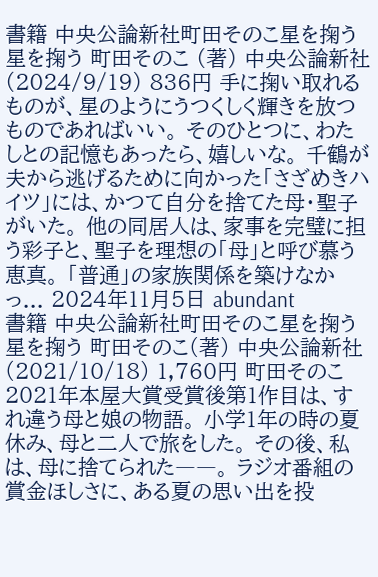書籍 中央公論新社町田そのこ星を掬う 星を掬う 町田そのこ (著) 中央公論新社 (2024/9/19) 836円 手に掬い取れるものが、星のようにうつくしく輝きを放つものであればいい。 そのひとつに、わたしとの記憶もあったら、嬉しいな。 千鶴が夫から逃げるために向かった「さざめきハイツ」には、かつて自分を捨てた母・聖子がいた。 他の同居人は、家事を完璧に担う彩子と、聖子を理想の「母」と呼び慕う恵真。 「普通」の家族関係を築けなかっ... 2024年11月5日 abundant
書籍 中央公論新社町田そのこ星を掬う 星を掬う 町田そのこ(著) 中央公論新社 (2021/10/18) 1,760円 町田そのこ 2021年本屋大賞受賞後第1作目は、すれ違う母と娘の物語。 小学1年の時の夏休み、母と二人で旅をした。 その後、私は、母に捨てられた――。 ラジオ番組の賞金ほしさに、ある夏の思い出を投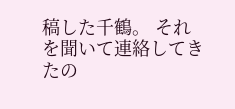稿した千鶴。 それを聞いて連絡してきたの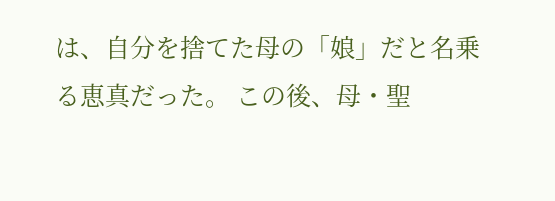は、自分を捨てた母の「娘」だと名乗る恵真だった。 この後、母・聖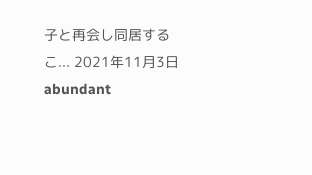子と再会し同居するこ... 2021年11月3日 abundant